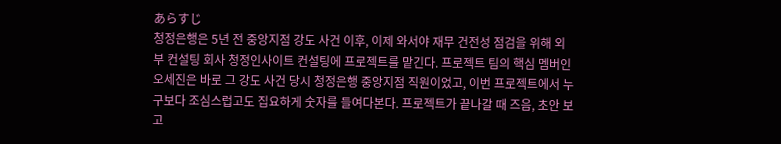あらすじ
청정은행은 5년 전 중앙지점 강도 사건 이후, 이제 와서야 재무 건전성 점검을 위해 외부 컨설팅 회사 청정인사이트 컨설팅에 프로젝트를 맡긴다. 프로젝트 팀의 핵심 멤버인 오세진은 바로 그 강도 사건 당시 청정은행 중앙지점 직원이었고, 이번 프로젝트에서 누구보다 조심스럽고도 집요하게 숫자를 들여다본다. 프로젝트가 끝나갈 때 즈음, 초안 보고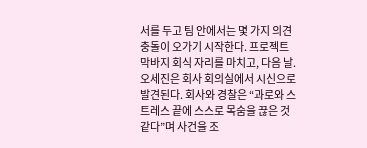서를 두고 팀 안에서는 몇 가지 의견 충돌이 오가기 시작한다. 프로젝트 막바지 회식 자리를 마치고, 다음 날. 오세진은 회사 회의실에서 시신으로 발견된다. 회사와 경찰은 “과로와 스트레스 끝에 스스로 목숨을 끊은 것 같다”며 사건을 조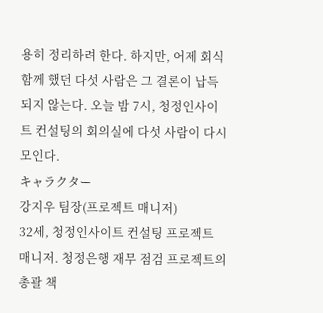용히 정리하려 한다. 하지만, 어제 회식 함께 했던 다섯 사람은 그 결론이 납득되지 않는다. 오늘 밤 7시, 청정인사이트 컨설팅의 회의실에 다섯 사람이 다시 모인다.
キャラクター
강지우 팀장(프로젝트 매니저)
32세, 청정인사이트 컨설팅 프로젝트 매니저. 청정은행 재무 점검 프로젝트의 총괄 책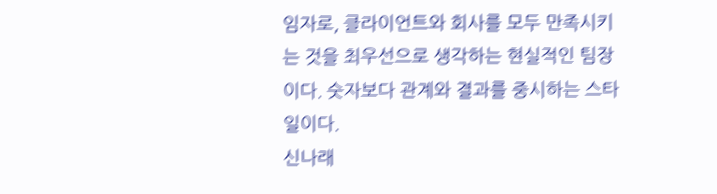임자로, 클라이언트와 회사를 모두 만족시키는 것을 최우선으로 생각하는 현실적인 팀장이다. 숫자보다 관계와 결과를 중시하는 스타일이다.
신나래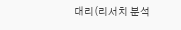대리(리서치 분석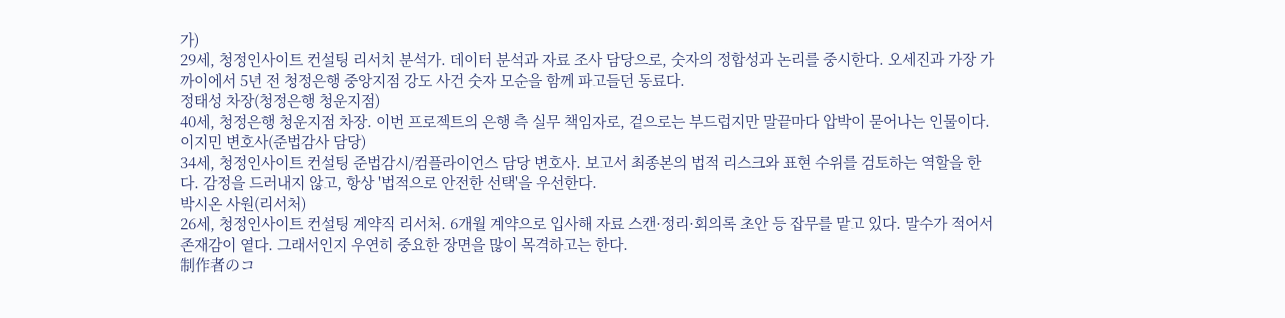가)
29세, 청정인사이트 컨설팅 리서치 분석가. 데이터 분석과 자료 조사 담당으로, 숫자의 정합성과 논리를 중시한다. 오세진과 가장 가까이에서 5년 전 청정은행 중앙지점 강도 사건 숫자 모순을 함께 파고들던 동료다.
정태성 차장(청정은행 청운지점)
40세, 청정은행 청운지점 차장. 이번 프로젝트의 은행 측 실무 책임자로, 겉으로는 부드럽지만 말끝마다 압박이 묻어나는 인물이다.
이지민 변호사(준법감사 담당)
34세, 청정인사이트 컨설팅 준법감시/컴플라이언스 담당 변호사. 보고서 최종본의 법적 리스크와 표현 수위를 검토하는 역할을 한다. 감정을 드러내지 않고, 항상 '법적으로 안전한 선택'을 우선한다.
박시온 사원(리서처)
26세, 청정인사이트 컨설팅 계약직 리서처. 6개월 계약으로 입사해 자료 스캔·정리·회의록 초안 등 잡무를 맡고 있다. 말수가 적어서 존재감이 옅다. 그래서인지 우연히 중요한 장면을 많이 목격하고는 한다.
制作者のコ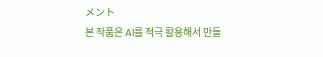メント
본 작품은 AI를 적극 활용해서 만들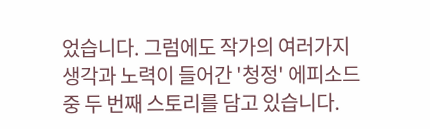었습니다. 그럼에도 작가의 여러가지 생각과 노력이 들어간 '청정' 에피소드 중 두 번째 스토리를 담고 있습니다.